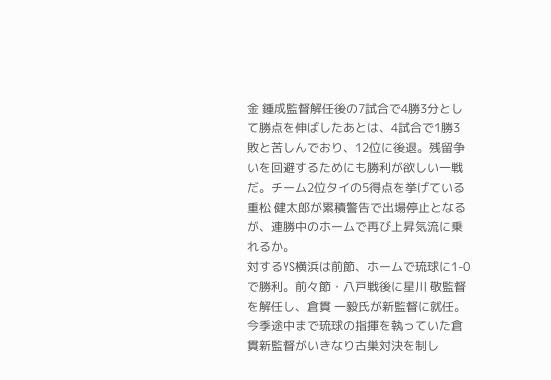金 鍾成監督解任後の7試合で4勝3分として勝点を伸ばしたあとは、4試合で1勝3敗と苦しんでおり、12位に後退。残留争いを回避するためにも勝利が欲しい一戦だ。チーム2位タイの5得点を挙げている重松 健太郎が累積警告で出場停止となるが、連勝中のホームで再び上昇気流に乗れるか。
対するYS横浜は前節、ホームで琉球に1-0で勝利。前々節・八戸戦後に星川 敬監督を解任し、倉貫 一毅氏が新監督に就任。今季途中まで琉球の指揮を執っていた倉貫新監督がいきなり古巣対決を制し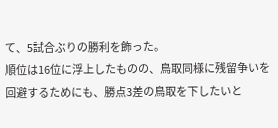て、5試合ぶりの勝利を飾った。
順位は16位に浮上したものの、鳥取同様に残留争いを回避するためにも、勝点3差の鳥取を下したいと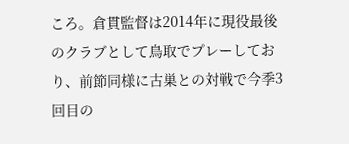ころ。倉貫監督は2014年に現役最後のクラブとして鳥取でプレーしており、前節同様に古巣との対戦で今季3回目の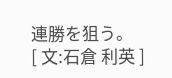連勝を狙う。
[ 文:石倉 利英 ]